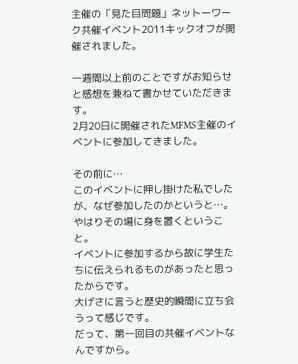主催の「見た目問題」ネットーワーク共催イベント2011キックオフが開催されました。

一週間以上前のことですがお知らせと感想を兼ねて書かせていただきます。
2月20日に開催されたMFMS主催のイベントに参加してきました。

その前に…
このイベントに押し掛けた私でしたが、なぜ参加したのかというと…。
やはりその場に身を置くということ。
イベントに参加するから故に学生たちに伝えられるものがあったと思ったからです。
大げさに言うと歴史的瞬間に立ち会うって感じです。
だって、第一回目の共催イベントなんですから。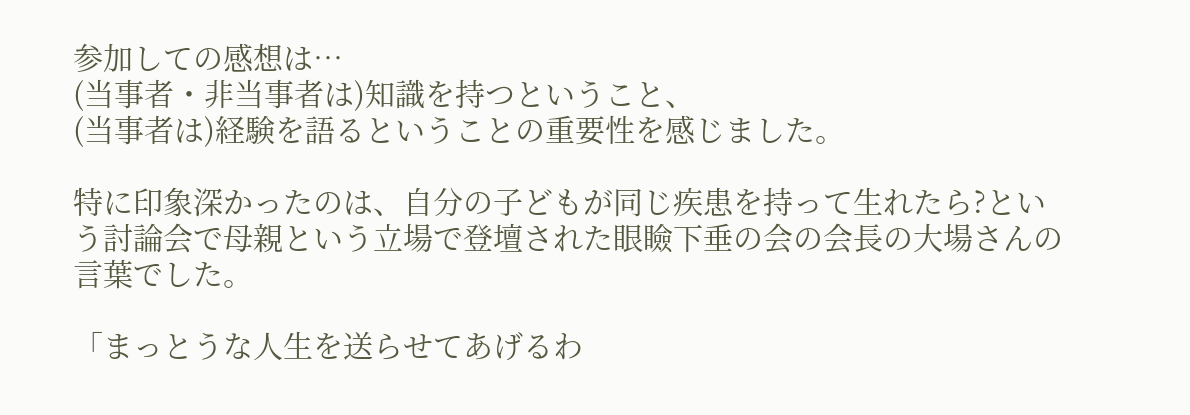参加しての感想は…
(当事者・非当事者は)知識を持つということ、
(当事者は)経験を語るということの重要性を感じました。

特に印象深かったのは、自分の子どもが同じ疾患を持って生れたら?という討論会で母親という立場で登壇された眼瞼下垂の会の会長の大場さんの言葉でした。

「まっとうな人生を送らせてあげるわ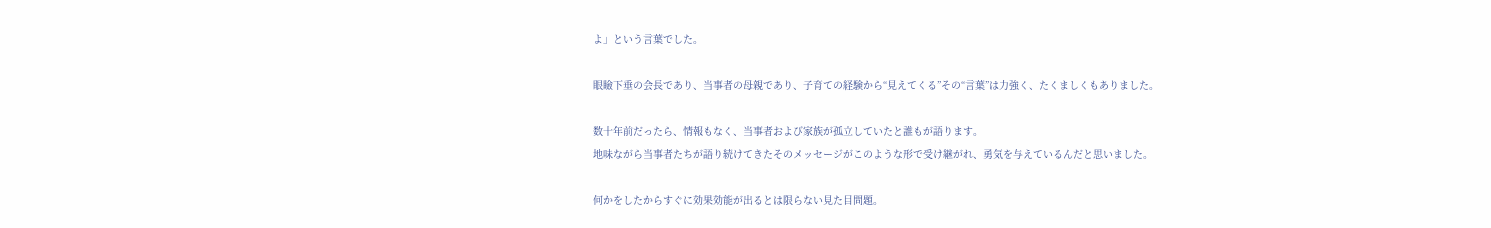よ」という言葉でした。

眼瞼下垂の会長であり、当事者の母親であり、子育ての経験から“見えてくる”その“言葉”は力強く、たくましくもありました。

数十年前だったら、情報もなく、当事者および家族が孤立していたと誰もが語ります。
地味ながら当事者たちが語り続けてきたそのメッセージがこのような形で受け継がれ、勇気を与えているんだと思いました。

何かをしたからすぐに効果効能が出るとは限らない見た目問題。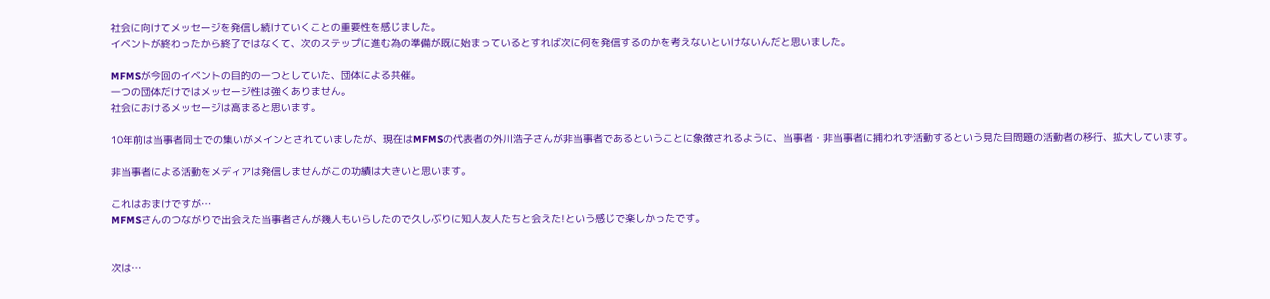社会に向けてメッセージを発信し続けていくことの重要性を感じました。
イベントが終わったから終了ではなくて、次のステップに進む為の準備が既に始まっているとすれば次に何を発信するのかを考えないといけないんだと思いました。

MFMSが今回のイベントの目的の一つとしていた、団体による共催。
一つの団体だけではメッセージ性は強くありません。
社会におけるメッセージは高まると思います。

10年前は当事者同士での集いがメインとされていましたが、現在はMFMSの代表者の外川浩子さんが非当事者であるということに象徴されるように、当事者・非当事者に捕われず活動するという見た目問題の活動者の移行、拡大しています。

非当事者による活動をメディアは発信しませんがこの功績は大きいと思います。

これはおまけですが…
MFMSさんのつながりで出会えた当事者さんが幾人もいらしたので久しぶりに知人友人たちと会えた!という感じで楽しかったです。


次は…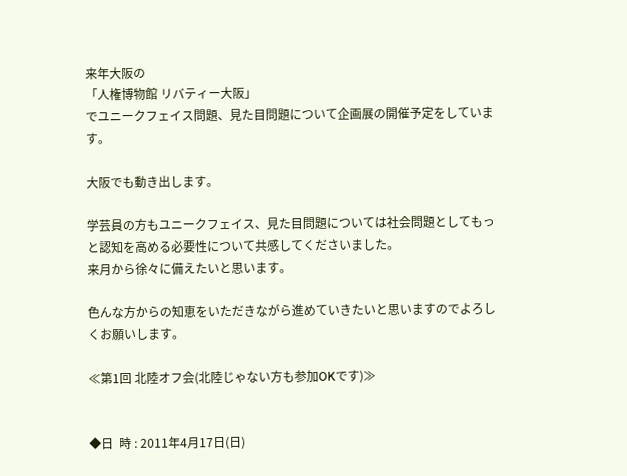来年大阪の
「人権博物館 リバティー大阪」
でユニークフェイス問題、見た目問題について企画展の開催予定をしています。

大阪でも動き出します。

学芸員の方もユニークフェイス、見た目問題については社会問題としてもっと認知を高める必要性について共感してくださいました。
来月から徐々に備えたいと思います。

色んな方からの知恵をいただきながら進めていきたいと思いますのでよろしくお願いします。

≪第1回 北陸オフ会(北陸じゃない方も参加OKです)≫


◆日  時 : 2011年4月17日(日)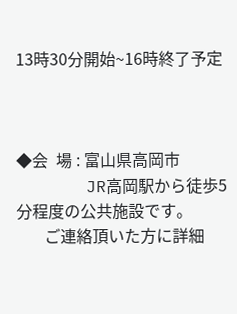13時30分開始~16時終了予定



◆会  場 : 富山県高岡市
       JR高岡駅から徒歩5分程度の公共施設です。
       ご連絡頂いた方に詳細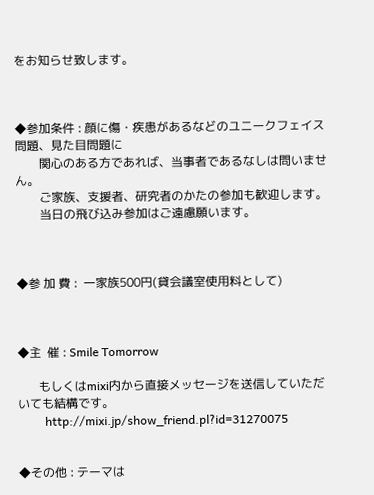をお知らせ致します。



◆参加条件 : 顔に傷・疾患があるなどのユニークフェイス問題、見た目問題に
        関心のある方であれば、当事者であるなしは問いません。
        ご家族、支援者、研究者のかたの参加も歓迎します。
        当日の飛び込み参加はご遠慮願います。



◆参 加 費 :  一家族500円(貸会議室使用料として)



◆主  催 : Smile Tomorrow

       もしくはmixi内から直接メッセージを送信していただいても結構です。
         http://mixi.jp/show_friend.pl?id=31270075


◆その他 : テーマは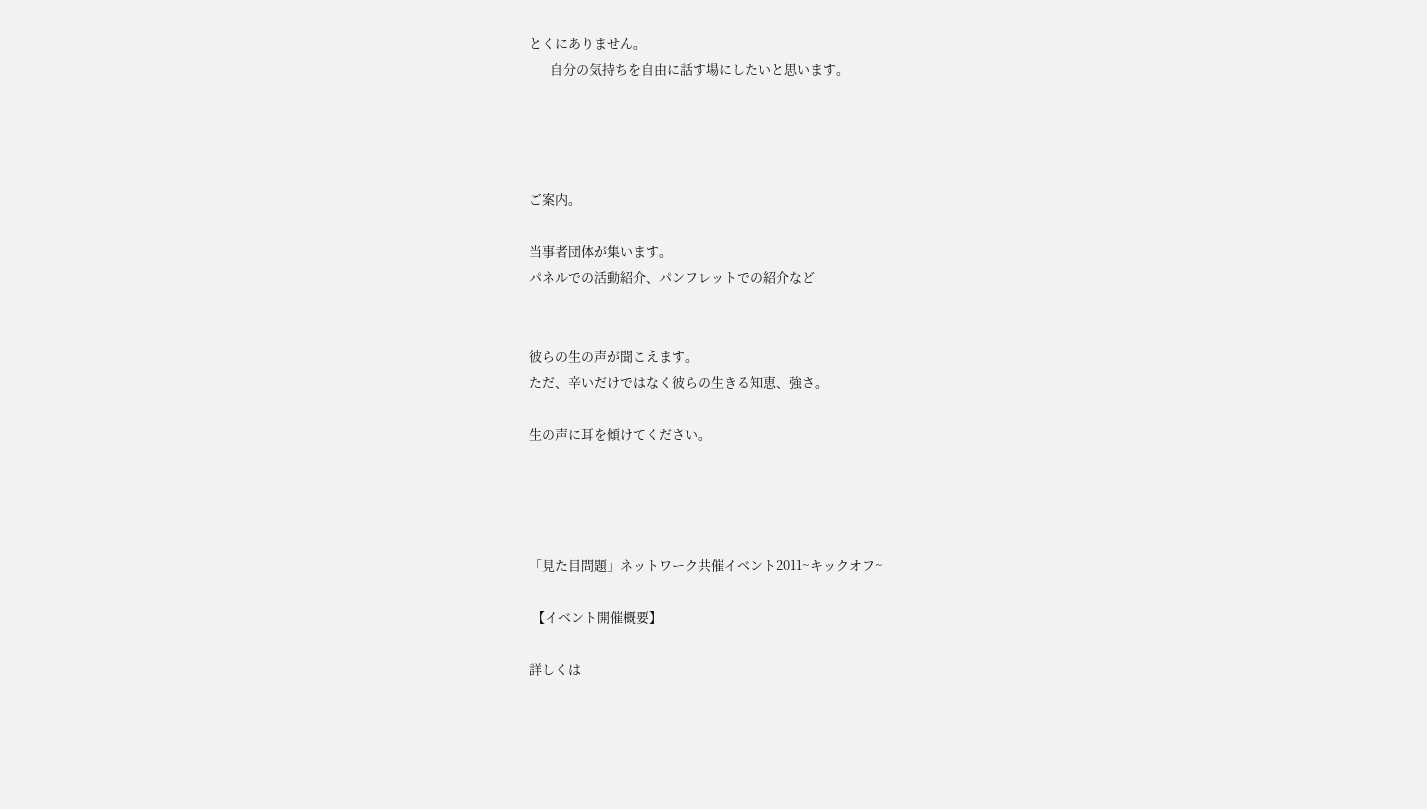とくにありません。
       自分の気持ちを自由に話す場にしたいと思います。




ご案内。

当事者団体が集います。
パネルでの活動紹介、パンフレットでの紹介など


彼らの生の声が聞こえます。
ただ、辛いだけではなく彼らの生きる知恵、強さ。

生の声に耳を傾けてください。




「見た目問題」ネットワーク共催イベント2011~キックオフ~

 【イベント開催概要】

詳しくは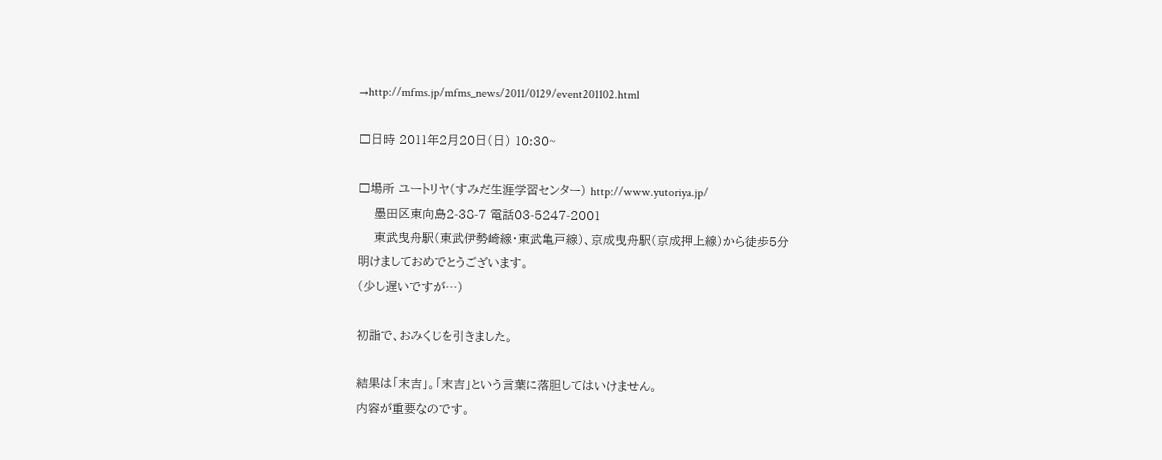→http://mfms.jp/mfms_news/2011/0129/event201102.html

□日時 2011年2月20日(日) 10:30~

□場所 ユートリヤ(すみだ生涯学習センター) http://www.yutoriya.jp/
    墨田区東向島2-38-7 電話03-5247-2001
    東武曳舟駅(東武伊勢崎線・東武亀戸線)、京成曳舟駅(京成押上線)から徒歩5分
明けましておめでとうございます。
(少し遅いですが…)

初詣で、おみくじを引きました。

結果は「末吉」。「末吉」という言葉に落胆してはいけません。
内容が重要なのです。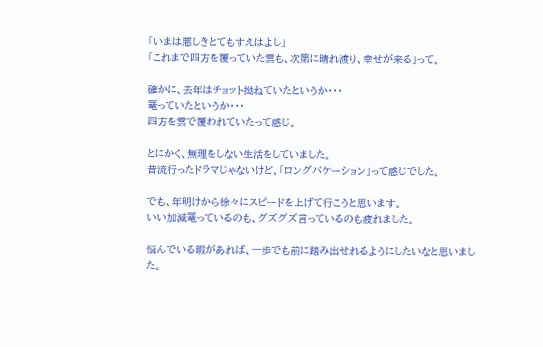「いまは悪しきとてもすえはよし」
「これまで四方を覆っていた雲も、次第に晴れ渡り、幸せが来る」って。

確かに、去年はチョット拗ねていたというか・・・
篭っていたというか・・・
四方を雲で覆われていたって感じ。

とにかく、無理をしない生活をしていました。
昔流行ったドラマじゃないけど、「ロングバケーション」って感じでした。

でも、年明けから徐々にスピードを上げて行こうと思います。
いい加減篭っているのも、グズグズ言っているのも疲れました。

悩んでいる暇があれば、一歩でも前に踏み出せれるようにしたいなと思いました。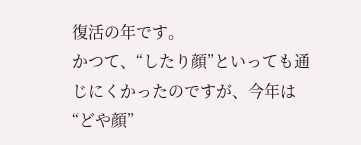復活の年です。
かつて、“したり顔”といっても通じにくかったのですが、今年は“どや顔”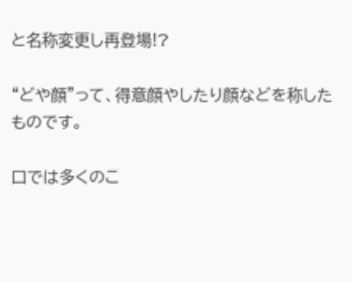と名称変更し再登場!?

“どや顔”って、得意顔やしたり顔などを称したものです。

口では多くのこ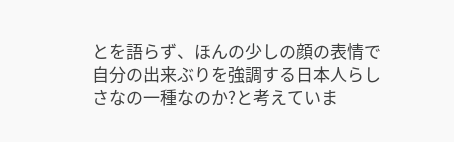とを語らず、ほんの少しの顔の表情で自分の出来ぶりを強調する日本人らしさなの一種なのか?と考えていま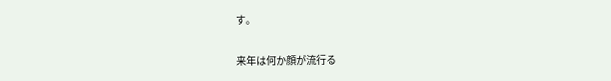す。

来年は何か顔が流行る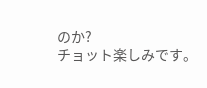のか?
チョット楽しみです。